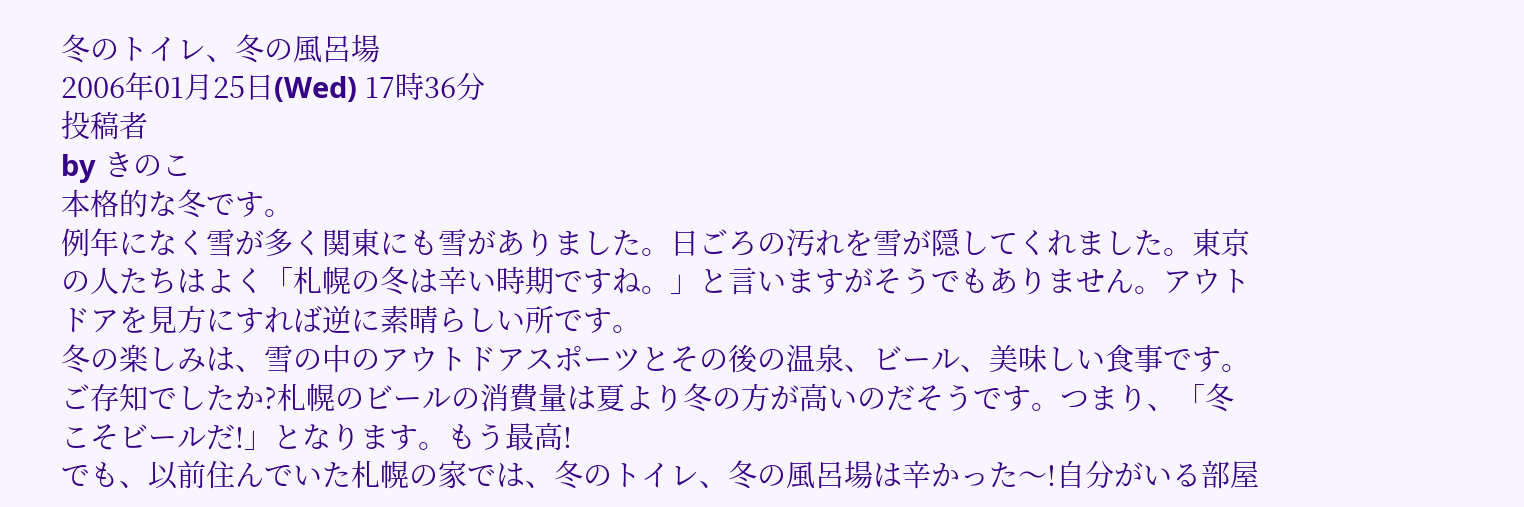冬のトイレ、冬の風呂場
2006年01月25日(Wed) 17時36分
投稿者
by きのこ
本格的な冬です。
例年になく雪が多く関東にも雪がありました。日ごろの汚れを雪が隠してくれました。東京の人たちはよく「札幌の冬は辛い時期ですね。」と言いますがそうでもありません。アウトドアを見方にすれば逆に素晴らしい所です。
冬の楽しみは、雪の中のアウトドアスポーツとその後の温泉、ビール、美味しい食事です。ご存知でしたか?札幌のビールの消費量は夏より冬の方が高いのだそうです。つまり、「冬こそビールだ!」となります。もう最高!
でも、以前住んでいた札幌の家では、冬のトイレ、冬の風呂場は辛かった〜!自分がいる部屋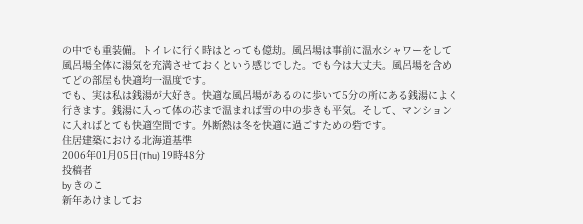の中でも重装備。トイレに行く時はとっても億劫。風呂場は事前に温水シャワーをして風呂場全体に湯気を充満させておくという感じでした。でも今は大丈夫。風呂場を含めてどの部屋も快適均一温度です。
でも、実は私は銭湯が大好き。快適な風呂場があるのに歩いて5分の所にある銭湯によく行きます。銭湯に入って体の芯まで温まれば雪の中の歩きも平気。そして、マンションに入ればとても快適空間です。外断熱は冬を快適に過ごすための砦です。
住居建築における北海道基準
2006年01月05日(Thu) 19時48分
投稿者
by きのこ
新年あけましてお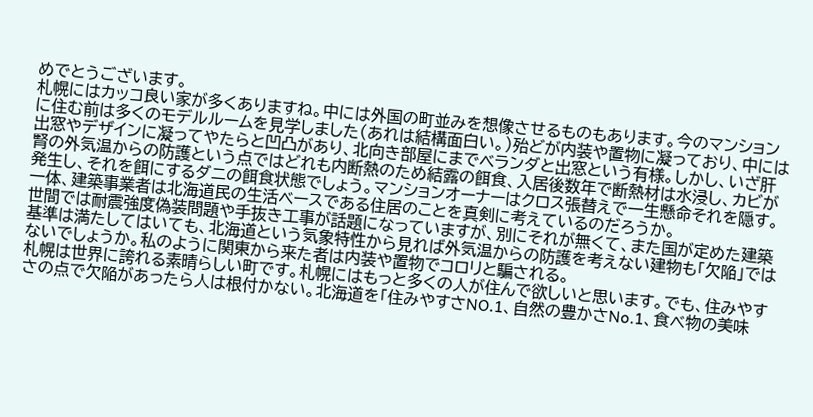めでとうございます。
札幌にはカッコ良い家が多くありますね。中には外国の町並みを想像させるものもあります。今のマンションに住む前は多くのモデルルームを見学しました(あれは結構面白い。)殆どが内装や置物に凝っており、中には出窓やデザインに凝ってやたらと凹凸があり、北向き部屋にまでベランダと出窓という有様。しかし、いざ肝腎の外気温からの防護という点ではどれも内断熱のため結露の餌食、入居後数年で断熱材は水浸し、カビが発生し、それを餌にするダニの餌食状態でしょう。マンションオーナーはクロス張替えで一生懸命それを隠す。一体、建築事業者は北海道民の生活ベースである住居のことを真剣に考えているのだろうか。
世間では耐震強度偽装問題や手抜き工事が話題になっていますが、別にそれが無くて、また国が定めた建築基準は満たしてはいても、北海道という気象特性から見れば外気温からの防護を考えない建物も「欠陥」ではないでしょうか。私のように関東から来た者は内装や置物でコロリと騙される。
札幌は世界に誇れる素晴らしい町です。札幌にはもっと多くの人が住んで欲しいと思います。でも、住みやすさの点で欠陥があったら人は根付かない。北海道を「住みやすさNO.1、自然の豊かさNo.1、食べ物の美味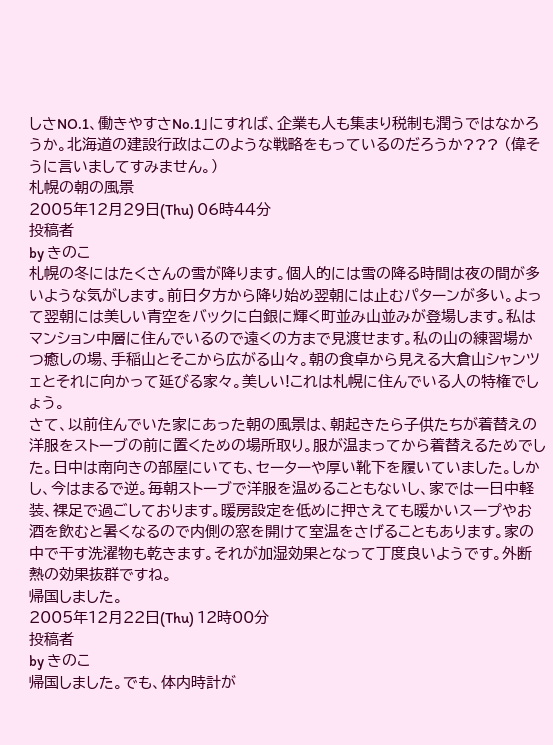しさNO.1、働きやすさNo.1」にすれば、企業も人も集まり税制も潤うではなかろうか。北海道の建設行政はこのような戦略をもっているのだろうか??? (偉そうに言いましてすみません。)
札幌の朝の風景
2005年12月29日(Thu) 06時44分
投稿者
by きのこ
札幌の冬にはたくさんの雪が降ります。個人的には雪の降る時間は夜の間が多いような気がします。前日夕方から降り始め翌朝には止むパターンが多い。よって翌朝には美しい青空をバックに白銀に輝く町並み山並みが登場します。私はマンション中層に住んでいるので遠くの方まで見渡せます。私の山の練習場かつ癒しの場、手稲山とそこから広がる山々。朝の食卓から見える大倉山シャンツェとそれに向かって延びる家々。美しい!これは札幌に住んでいる人の特権でしょう。
さて、以前住んでいた家にあった朝の風景は、朝起きたら子供たちが着替えの洋服をストーブの前に置くための場所取り。服が温まってから着替えるためでした。日中は南向きの部屋にいても、セーターや厚い靴下を履いていました。しかし、今はまるで逆。毎朝ストーブで洋服を温めることもないし、家では一日中軽装、裸足で過ごしております。暖房設定を低めに押さえても暖かいスープやお酒を飲むと暑くなるので内側の窓を開けて室温をさげることもあります。家の中で干す洗濯物も乾きます。それが加湿効果となって丁度良いようです。外断熱の効果抜群ですね。
帰国しました。
2005年12月22日(Thu) 12時00分
投稿者
by きのこ
帰国しました。でも、体内時計が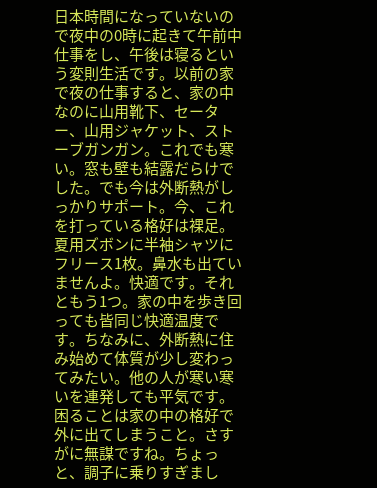日本時間になっていないので夜中の0時に起きて午前中仕事をし、午後は寝るという変則生活です。以前の家で夜の仕事すると、家の中なのに山用靴下、セーター、山用ジャケット、ストーブガンガン。これでも寒い。窓も壁も結露だらけでした。でも今は外断熱がしっかりサポート。今、これを打っている格好は裸足。夏用ズボンに半袖シャツにフリース1枚。鼻水も出ていませんよ。快適です。それともう1つ。家の中を歩き回っても皆同じ快適温度です。ちなみに、外断熱に住み始めて体質が少し変わってみたい。他の人が寒い寒いを連発しても平気です。困ることは家の中の格好で外に出てしまうこと。さすがに無謀ですね。ちょっと、調子に乗りすぎまし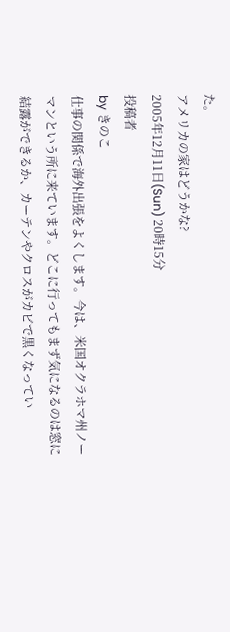た。
アメリカの家はどうかな?
2005年12月11日(Sun) 20時15分
投稿者
by きのこ
仕事の関係で海外出張をよくします。今は、米国オクラホマ州ノーマンという所に来ています。どこに行ってもまず気になるのは窓に結露ができるか、カーテンやクロスがカビで黒くなってい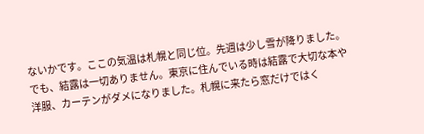ないかです。ここの気温は札幌と同じ位。先週は少し雪が降りました。でも、結露は一切ありません。東京に住んでいる時は結露で大切な本や洋服、カーテンがダメになりました。札幌に来たら窓だけではく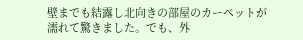壁までも結露し北向きの部屋のカーペットが濡れて驚きました。でも、外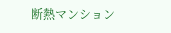断熱マンション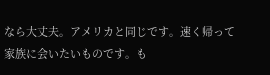なら大丈夫。アメリカと同じです。速く帰って家族に会いたいものです。も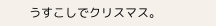うすこしでクリスマス。